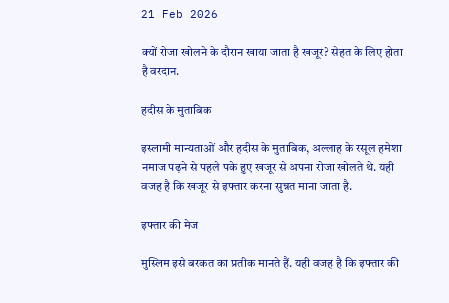21 Feb 2026

क्यों रोजा खोलने के दौरान खाया जाता है खजूर? सेहत के लिए होता है वरदान.

हदीस के मुताबिक

इस्लामी मान्यताओं और हदीस के मुताबिक, अल्लाह के रसूल हमेशा नमाज पढ़ने से पहले पके हुए खजूर से अपना रोजा खोलते थे. यही वजह है कि खजूर से इफ्तार करना सुन्नत माना जाता है.

इफ्तार की मेज

मुस्लिम इसे बरकत का प्रतीक मानते हैं. यही वजह है कि इफ्तार की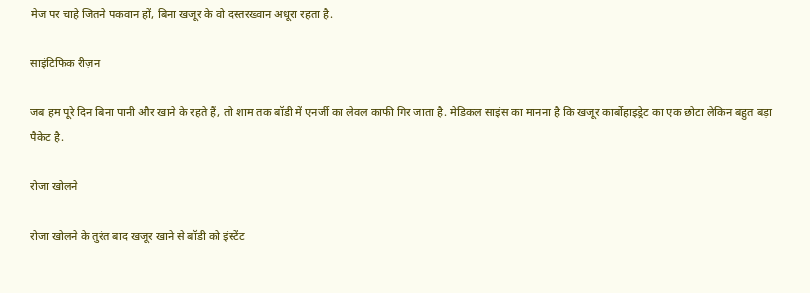मेज पर चाहे जितने पकवान हों, बिना खजूर के वो दस्तरख्वान अधूरा रहता है.

साइंटिफिक रीज़न

जब हम पूरे दिन बिना पानी और खाने के रहते हैं, तो शाम तक बॉडी में एनर्जी का लेवल काफी गिर जाता है. मेडिकल साइंस का मानना है कि खजूर कार्बोहाइड्रेट का एक छोटा लेकिन बहुत बड़ा पैकेट है.

रोजा खोलने

रोजा खोलने के तुरंत बाद खजूर खाने से बॉडी को इंस्टेंट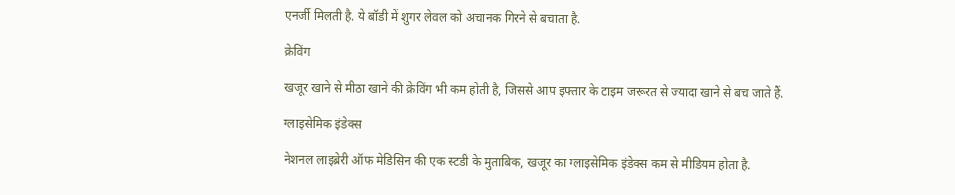एनर्जी मिलती है. ये बॉडी में शुगर लेवल को अचानक गिरने से बचाता है.

क्रेविंग

खजूर खाने से मीठा खाने की क्रेविंग भी कम होती है, जिससे आप इफ्तार के टाइम जरूरत से ज्यादा खाने से बच जाते हैं.

ग्लाइसेमिक इंडेक्स

नेशनल लाइब्रेरी ऑफ मेडिसिन की एक स्टडी के मुताबिक, खजूर का ग्लाइसेमिक इंडेक्स कम से मीडियम होता है.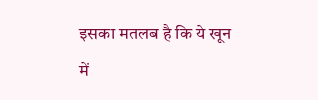इसका मतलब है कि ये खून में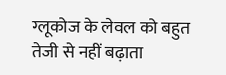ग्लूकोज के लेवल को बहुत तेजी से नहीं बढ़ाता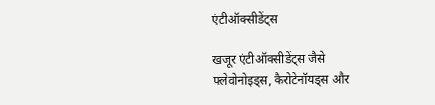एंटीऑक्सीडेंट्स

खजूर एंटीऑक्सीडेंट्स जैसे फ्लेवोनोइड्स, कैरोटेनॉयड्स और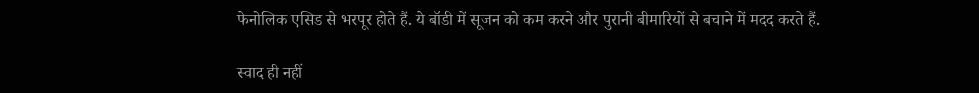फेनोलिक एसिड से भरपूर होते हैं. ये बॉडी में सूजन को कम करने और पुरानी बीमारियों से बचाने में मदद करते हैं.

स्वाद ही नहीं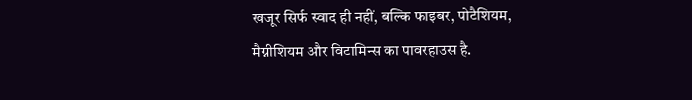खजूर सिर्फ स्वाद ही नहीं, बल्कि फाइबर, पोटैशियम, मैग्नीशियम और विटामिन्स का पावरहाउस है.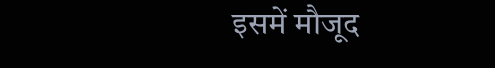इसमें मौजूद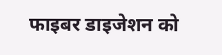फाइबर डाइजेशन को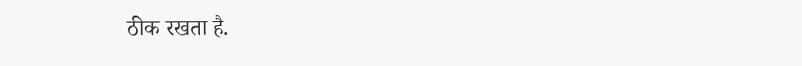ठीक रखता है.